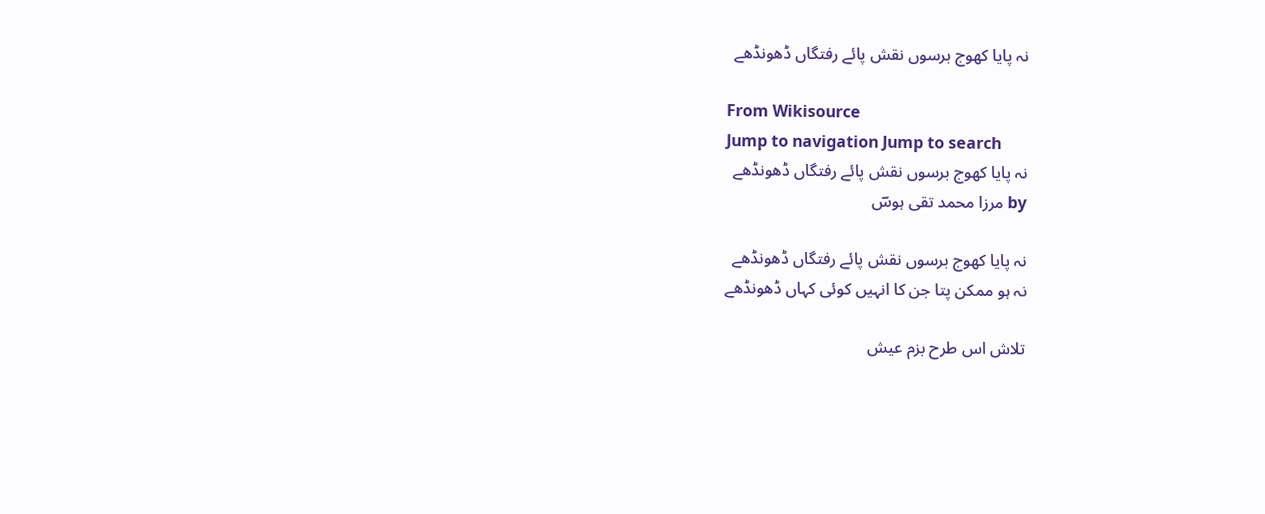نہ پایا کھوج برسوں نقش پائے رفتگاں ڈھونڈھے

From Wikisource
Jump to navigation Jump to search
نہ پایا کھوج برسوں نقش پائے رفتگاں ڈھونڈھے
by مرزا محمد تقی ہوسؔ

نہ پایا کھوج برسوں نقش پائے رفتگاں ڈھونڈھے
نہ ہو ممکن پتا جن کا انہیں کوئی کہاں ڈھونڈھے

تلاش اس طرح بزم عیش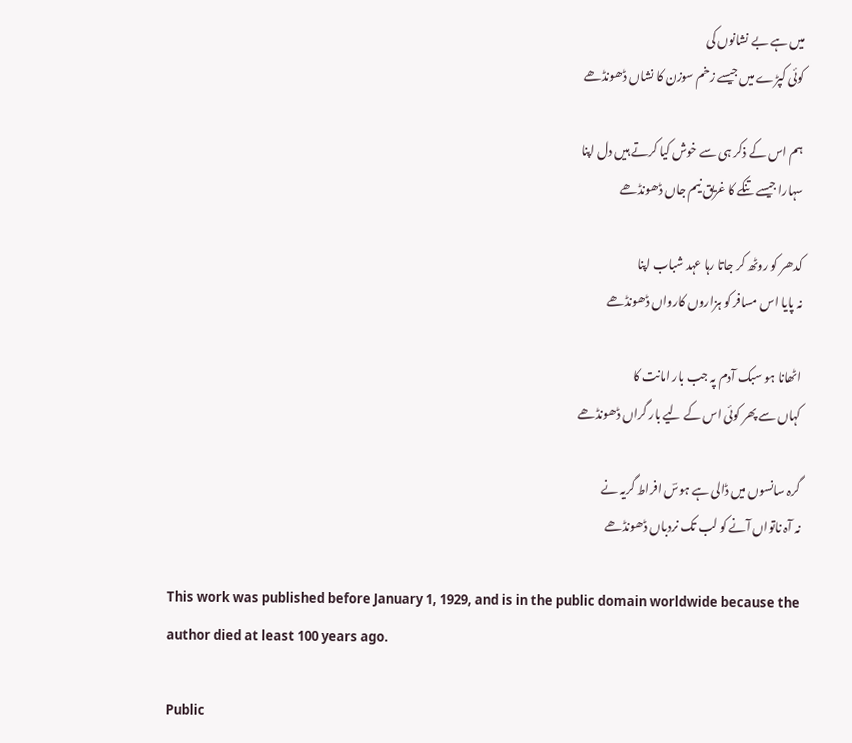میں ہے بے نشانوں کی
کوئی کپڑے میں جیسے زخم سوزن کا نشاں ڈھونڈھے

ہم اس کے ذکر ہی سے خوش کیا کرتے ہیں دل اپنا
سہارا جیسے تنکے کا غریق نیم جاں ڈھونڈھے

کدھر کو روٹھ کر جاتا رہا عہد شباب اپنا
نہ پایا اس مسافر کو ہزاروں کارواں ڈھونڈھے

اٹھانا ہو سبک آدم پہ جب بار امانت کا
کہاں سے پھر کوئی اس کے لیے بار گراں ڈھونڈھے

گرہ سانسوں میں ڈالی ہے ہوسؔ افراط گریہ نے
نہ آہ ناتواں آنے کو لب تک نردباں ڈھونڈھے

This work was published before January 1, 1929, and is in the public domain worldwide because the author died at least 100 years ago.

Public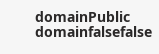domainPublic domainfalsefalse